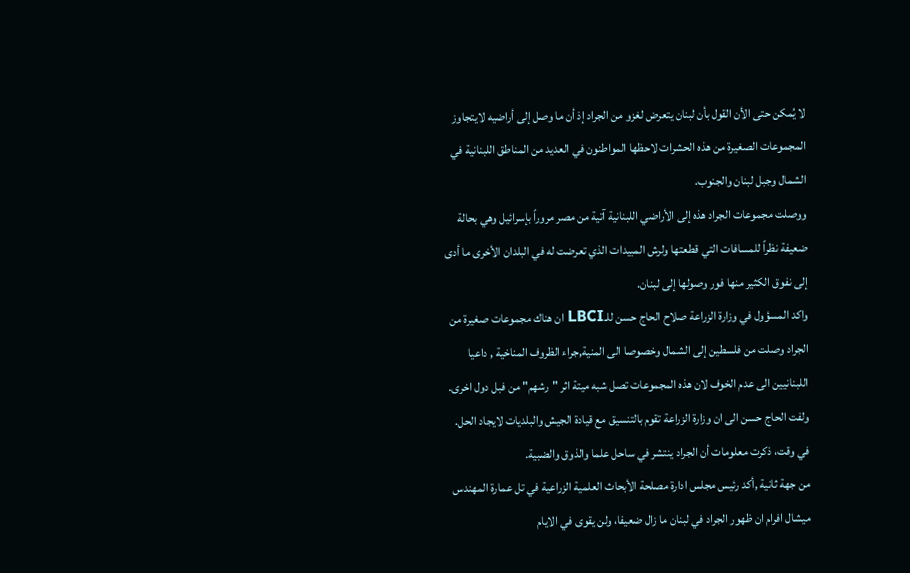لا يُمكن حتى الأن القول بأن لبنان يتعرض لغزو من الجراد إذ أن ما وصل إلى أراضيه لايتجاوز المجموعات الصغيرة من هذه الحشرات لاحظها المواطنون في العديد من المناطق اللبنانية في الشمال وجبل لبنان والجنوب.
ووصلت مجموعات الجراد هذه إلى الأراضي اللبنانية آتية من مصر مروراً بإسرائيل وهي بحالة ضعيفة نظراً للمسافات التي قطعتها ولرش المبيدات الذي تعرضت له في البلدان الأخرى ما أدى إلى نفوق الكثير منها فور وصولها إلى لبنان.
واكد المسؤول في وزارة الزراعة صلاح الحاج حسن للـLBCI ان هناك مجموعات صغيرة من الجراد وصلت من فلسطين إلى الشمال وخصوصا الى المنية,جراء الظروف المناخية , داعيا اللبنانيين الى عدم الخوف لان هذه المجموعات تصل شبه ميتة اثر "رشهم" من فبل دول اخرى.
ولفت الحاج حسن الى ان وزارة الزراعة تقوم بالتنسيق مع قيادة الجيش والبلديات لايجاد الحل.
في وقت، ذكرت معلومات أن الجراد ينتشر في ساحل علما والذوق والضبية.
من جهة ثانية ,أكد رئيس مجلس ادارة مصلحة الأبحاث العلمية الزراعية في تل عمارة المهندس ميشال افرام ان ظهور الجراد في لبنان ما زال ضعيفا، ولن يقوى في الايام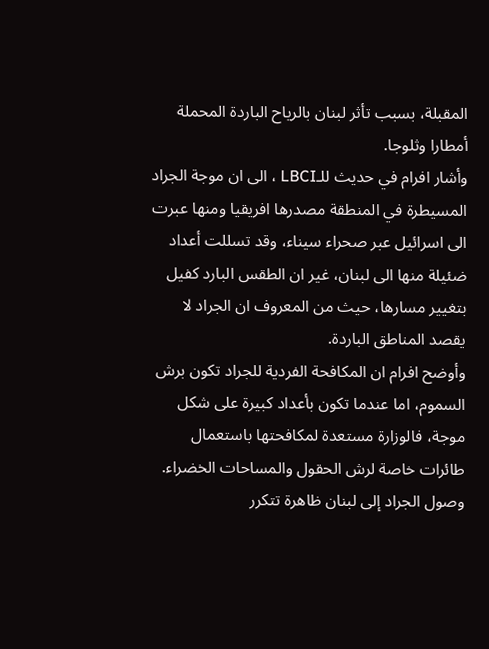المقبلة، بسبب تأثر لبنان بالرياح الباردة المحملة أمطارا وثلوجا.
وأشار افرام في حديث للـLBCI ، الى ان موجة الجراد المسيطرة في المنطقة مصدرها افريقيا ومنها عبرت الى اسرائيل عبر صحراء سيناء، وقد تسللت أعداد ضئيلة منها الى لبنان، غير ان الطقس البارد كفيل بتغيير مسارها، حيث من المعروف ان الجراد لا يقصد المناطق الباردة.
وأوضح افرام ان المكافحة الفردية للجراد تكون برش السموم، اما عندما تكون بأعداد كبيرة على شكل موجة، فالوزارة مستعدة لمكافحتها باستعمال طائرات خاصة لرش الحقول والمساحات الخضراء.
وصول الجراد إلى لبنان ظاهرة تتكرر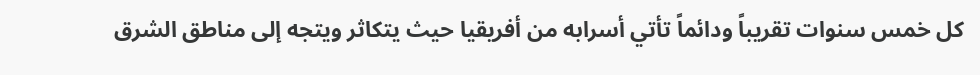كل خمس سنوات تقريباً ودائماً تأتي أسرابه من أفريقيا حيث يتكاثر ويتجه إلى مناطق الشرق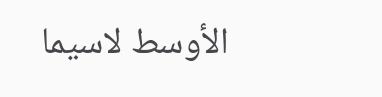الأوسط لاسيما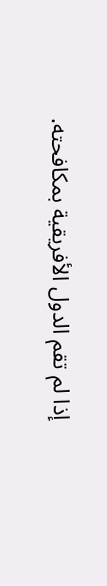إذا لم تقم الدول الأفريقية بمكافحته.